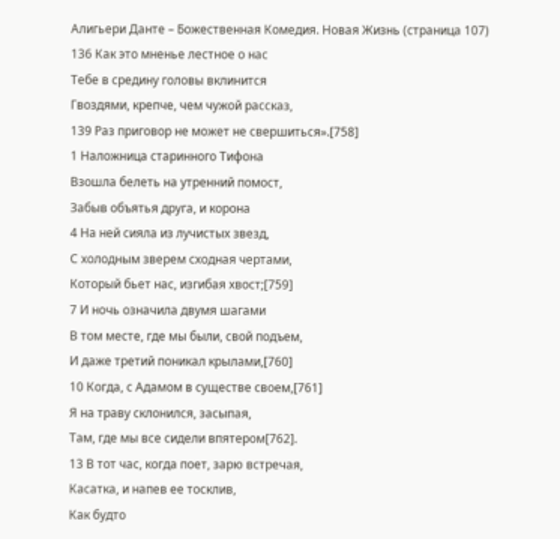Алигьери Данте – Божественная Комедия. Новая Жизнь (страница 107)
136 Как это мненье лестное о нас
Тебе в средину головы вклинится
Гвоздями, крепче, чем чужой рассказ,
139 Раз приговор не может не свершиться».[758]
1 Наложница старинного Тифона
Взошла белеть на утренний помост,
Забыв объятья друга, и корона
4 На ней сияла из лучистых звезд,
С холодным зверем сходная чертами,
Который бьет нас, изгибая хвост;[759]
7 И ночь означила двумя шагами
В том месте, где мы были, свой подъем,
И даже третий поникал крылами,[760]
10 Когда, с Адамом в существе своем,[761]
Я на траву склонился, засыпая,
Там, где мы все сидели впятером[762].
13 В тот час, когда поет, зарю встречая,
Касатка, и напев ее тосклив,
Как будто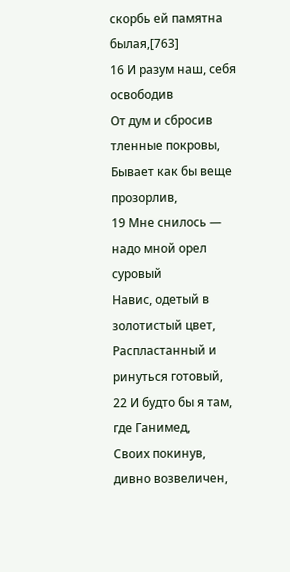скорбь ей памятна былая,[763]
16 И разум наш, себя освободив
От дум и сбросив тленные покровы,
Бывает как бы веще прозорлив,
19 Мне снилось — надо мной орел суровый
Навис, одетый в золотистый цвет,
Распластанный и ринуться готовый,
22 И будто бы я там, где Ганимед,
Своих покинув, дивно возвеличен,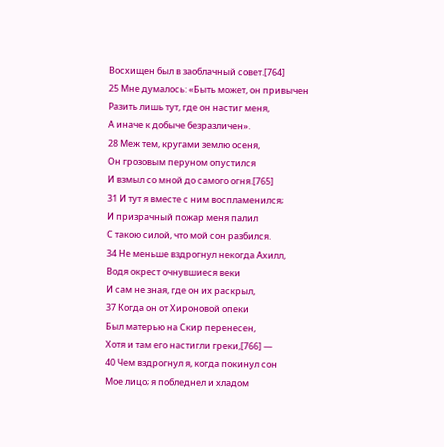Восхищен был в заоблачный совет.[764]
25 Мне думалось: «Быть может, он привычен
Разить лишь тут, где он настиг меня,
А иначе к добыче безразличен».
28 Меж тем, кругами землю осеня,
Он грозовым перуном опустился
И взмыл со мной до самого огня.[765]
31 И тут я вместе с ним воспламенился;
И призрачный пожар меня палил
С такою силой, что мой сон разбился.
34 Не меньше вздрогнул некогда Ахилл,
Водя окрест очнувшиеся веки
И сам не зная, где он их раскрыл,
37 Когда он от Хироновой опеки
Был матерью на Скир перенесен,
Хотя и там его настигли греки,[766] —
40 Чем вздрогнул я, когда покинул сон
Мое лицо; я побледнел и хладом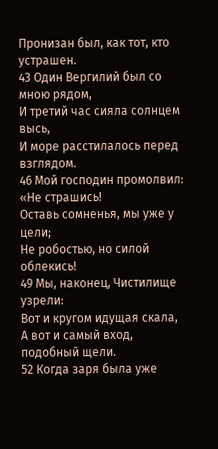Пронизан был, как тот, кто устрашен.
43 Один Вергилий был со мною рядом,
И третий час сияла солнцем высь,
И море расстилалось перед взглядом.
46 Мой господин промолвил: «Не страшись!
Оставь сомненья, мы уже у цели;
Не робостью, но силой облекись!
49 Мы, наконец, Чистилище узрели:
Вот и кругом идущая скала,
А вот и самый вход, подобный щели.
52 Когда заря была уже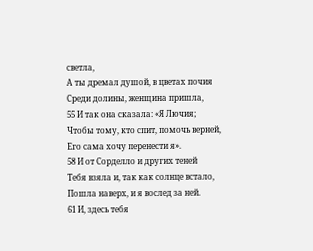светла,
А ты дремал душой, в цветах почия
Среди долины, женщина пришла,
55 И так она сказала: «Я Лючия;
Чтобы тому, кто спит, помочь верней,
Его сама хочу перенести я».
58 И от Сорделло и других теней
Тебя взяла и, так как солнце встало,
Пошла наверх, и я вослед за ней.
61 И, здесь тебя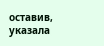оставив, указала